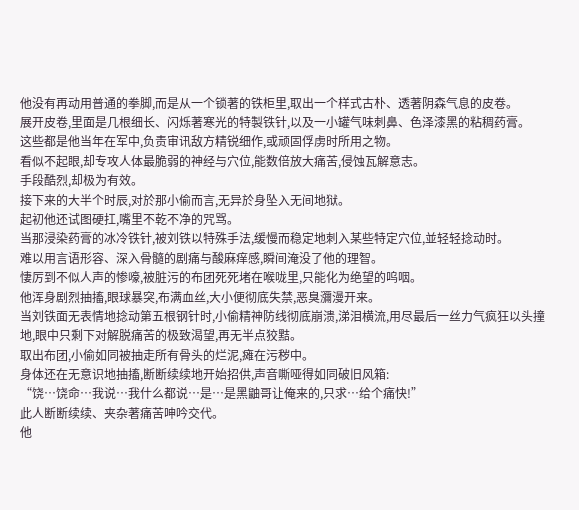他没有再动用普通的拳脚,而是从一个锁著的铁柜里,取出一个样式古朴、透著阴森气息的皮卷。
展开皮卷,里面是几根细长、闪烁著寒光的特製铁针,以及一小罐气味刺鼻、色泽漆黑的粘稠药膏。
这些都是他当年在军中,负责审讯敌方精锐细作,或顽固俘虏时所用之物。
看似不起眼,却专攻人体最脆弱的神经与穴位,能数倍放大痛苦,侵蚀瓦解意志。
手段酷烈,却极为有效。
接下来的大半个时辰,对於那小偷而言,无异於身坠入无间地狱。
起初他还试图硬扛,嘴里不乾不净的咒骂。
当那浸染药膏的冰冷铁针,被刘铁以特殊手法,缓慢而稳定地刺入某些特定穴位,並轻轻捻动时。
难以用言语形容、深入骨髓的剧痛与酸麻痒感,瞬间淹没了他的理智。
悽厉到不似人声的惨嚎,被脏污的布团死死堵在喉咙里,只能化为绝望的呜咽。
他浑身剧烈抽搐,眼球暴突,布满血丝,大小便彻底失禁,恶臭瀰漫开来。
当刘铁面无表情地捻动第五根钢针时,小偷精神防线彻底崩溃,涕泪横流,用尽最后一丝力气疯狂以头撞地,眼中只剩下对解脱痛苦的极致渴望,再无半点狡黠。
取出布团,小偷如同被抽走所有骨头的烂泥,瘫在污秽中。
身体还在无意识地抽搐,断断续续地开始招供,声音嘶哑得如同破旧风箱:
“饶…饶命…我说…我什么都说…是…是黑鼬哥让俺来的,只求…给个痛快!”
此人断断续续、夹杂著痛苦呻吟交代。
他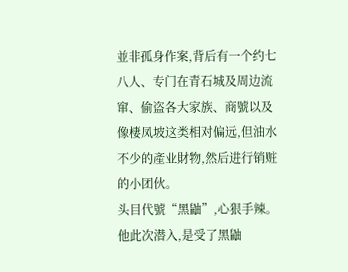並非孤身作案,背后有一个约七八人、专门在青石城及周边流窜、偷盗各大家族、商號以及像棲凤坡这类相对偏远,但油水不少的產业財物,然后进行销赃的小团伙。
头目代號“黑鼬”,心狠手辣。
他此次潜入,是受了黑鼬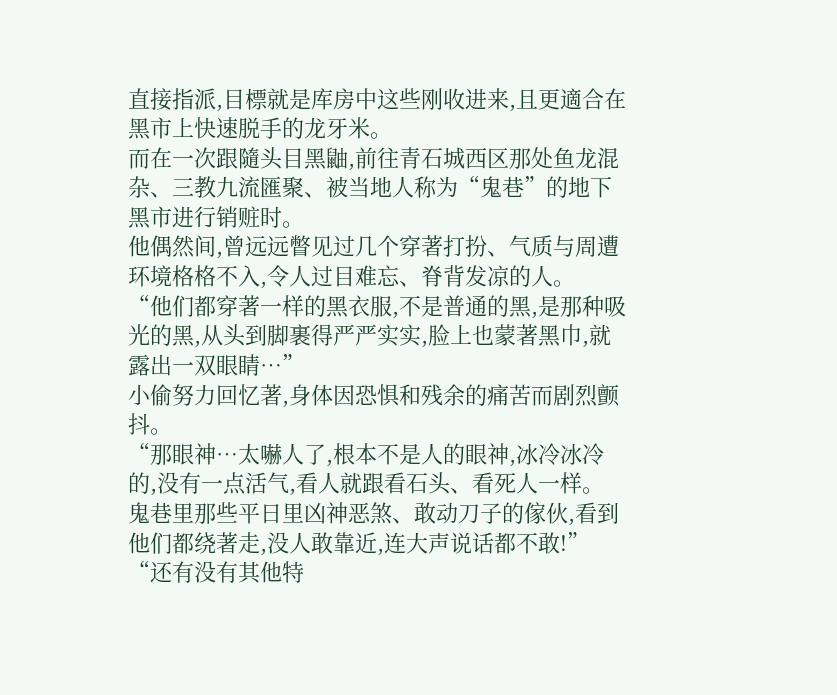直接指派,目標就是库房中这些刚收进来,且更適合在黑市上快速脱手的龙牙米。
而在一次跟隨头目黑鼬,前往青石城西区那处鱼龙混杂、三教九流匯聚、被当地人称为“鬼巷”的地下黑市进行销赃时。
他偶然间,曾远远瞥见过几个穿著打扮、气质与周遭环境格格不入,令人过目难忘、脊背发凉的人。
“他们都穿著一样的黑衣服,不是普通的黑,是那种吸光的黑,从头到脚裹得严严实实,脸上也蒙著黑巾,就露出一双眼睛…”
小偷努力回忆著,身体因恐惧和残余的痛苦而剧烈颤抖。
“那眼神…太嚇人了,根本不是人的眼神,冰冷冰冷的,没有一点活气,看人就跟看石头、看死人一样。
鬼巷里那些平日里凶神恶煞、敢动刀子的傢伙,看到他们都绕著走,没人敢靠近,连大声说话都不敢!”
“还有没有其他特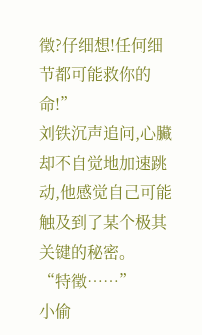徵?仔细想!任何细节都可能救你的命!”
刘铁沉声追问,心臟却不自觉地加速跳动,他感觉自己可能触及到了某个极其关键的秘密。
“特徵……”
小偷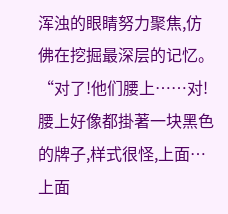浑浊的眼睛努力聚焦,仿佛在挖掘最深层的记忆。
“对了!他们腰上……对!腰上好像都掛著一块黑色的牌子,样式很怪,上面…
上面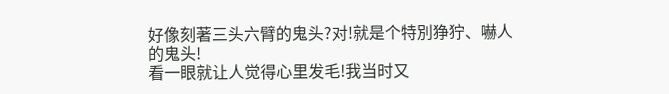好像刻著三头六臂的鬼头?对!就是个特別狰狞、嚇人的鬼头!
看一眼就让人觉得心里发毛!我当时又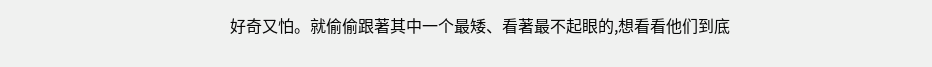好奇又怕。就偷偷跟著其中一个最矮、看著最不起眼的,想看看他们到底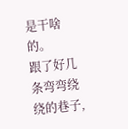是干啥的。
跟了好几条弯弯绕绕的巷子,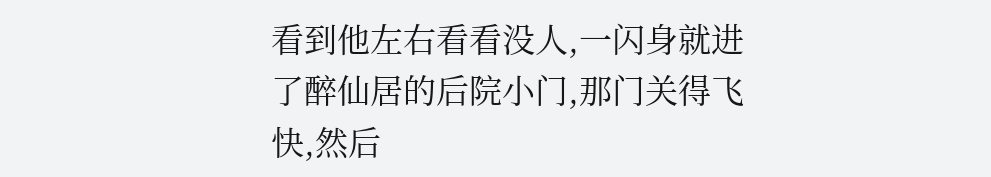看到他左右看看没人,一闪身就进了醉仙居的后院小门,那门关得飞快,然后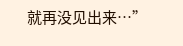就再没见出来…”